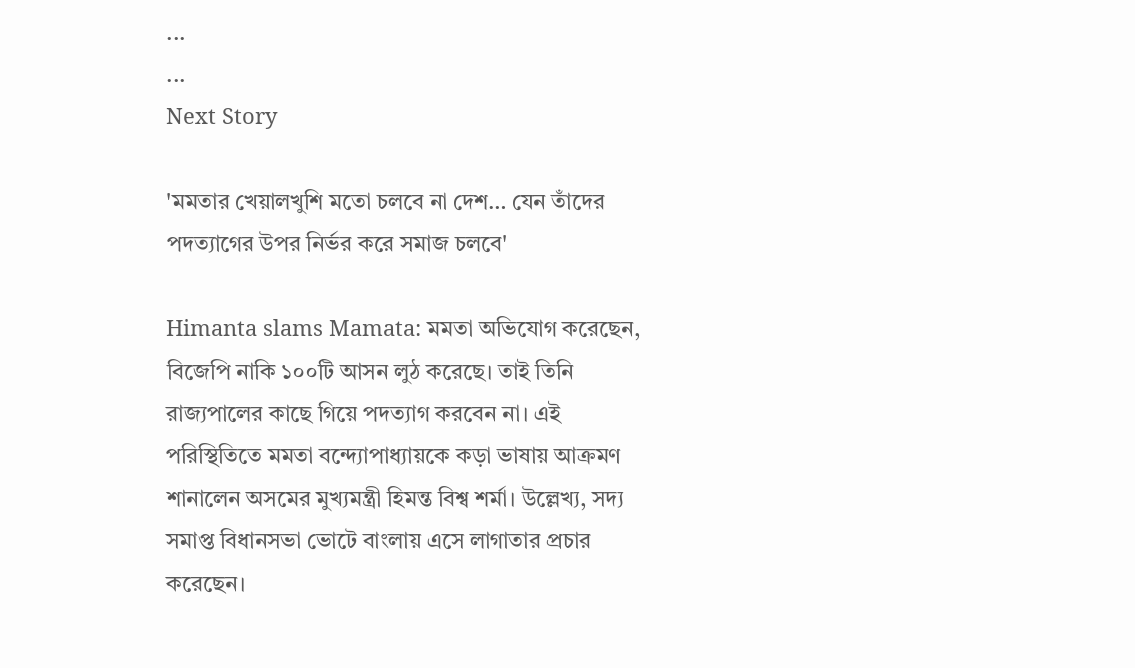...
...
Next Story

'মমতার খেয়ালখুশি মতো চলবে না দেশ… যেন তাঁদের পদত্যাগের উপর নির্ভর করে সমাজ চলবে'

Himanta slams Mamata: মমতা অভিযোগ করেছেন, বিজেপি নাকি ১০০টি আসন লুঠ করেছে। তাই তিনি রাজ্যপালের কাছে গিয়ে পদত্যাগ করবেন না। এই পরিস্থিতিতে মমতা বন্দ্যোপাধ্যায়কে কড়া ভাষায় আক্রমণ শানালেন অসমের মুখ্যমন্ত্রী হিমন্ত বিশ্ব শর্মা। উল্লেখ্য, সদ্য সমাপ্ত বিধানসভা ভোটে বাংলায় এসে লাগাতার প্রচার করেছেন।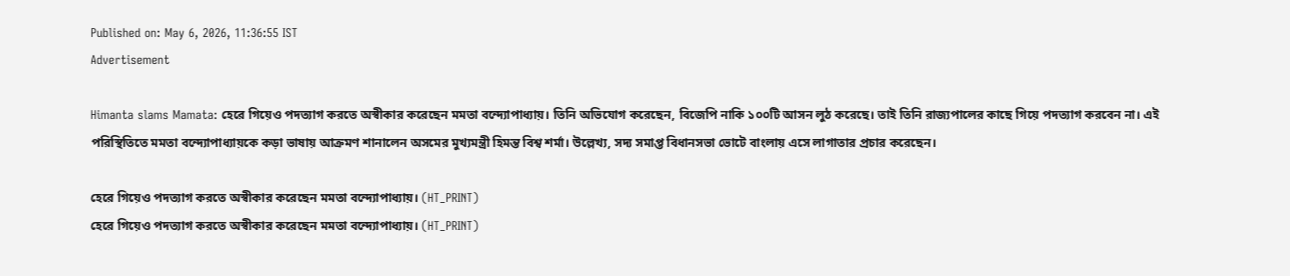Published on: May 6, 2026, 11:36:55 IST
Advertisement

Himanta slams Mamata: হেরে গিয়েও পদত্যাগ করতে অস্বীকার করেছেন মমতা বন্দ্যোপাধ্যায়। তিনি অভিযোগ করেছেন, বিজেপি নাকি ১০০টি আসন লুঠ করেছে। তাই তিনি রাজ্যপালের কাছে গিয়ে পদত্যাগ করবেন না। এই পরিস্থিতিতে মমতা বন্দ্যোপাধ্যায়কে কড়া ভাষায় আক্রমণ শানালেন অসমের মুখ্যমন্ত্রী হিমন্ত বিশ্ব শর্মা। উল্লেখ্য, সদ্য সমাপ্ত বিধানসভা ভোটে বাংলায় এসে লাগাতার প্রচার করেছেন।

হেরে গিয়েও পদত্যাগ করতে অস্বীকার করেছেন মমতা বন্দ্যোপাধ্যায়। (HT_PRINT)
হেরে গিয়েও পদত্যাগ করতে অস্বীকার করেছেন মমতা বন্দ্যোপাধ্যায়। (HT_PRINT)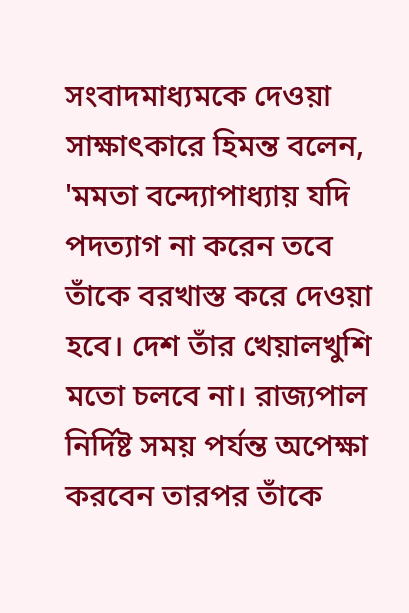সংবাদমাধ্যমকে দেওয়া সাক্ষাৎকারে হিমন্ত বলেন, 'মমতা বন্দ্যোপাধ্যায় যদি পদত্যাগ না করেন তবে তাঁকে বরখাস্ত করে দেওয়া হবে। দেশ তাঁর খেয়ালখুশি মতো চলবে না। রাজ্যপাল নির্দিষ্ট সময় পর্যন্ত অপেক্ষা করবেন তারপর তাঁকে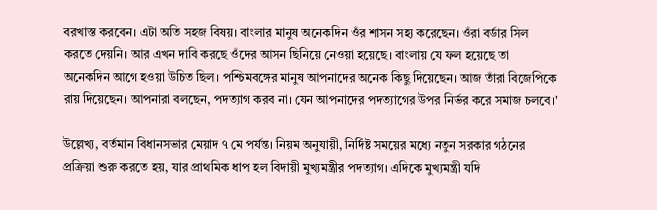বরখাস্ত করবেন। এটা অতি সহজ বিষয়। বাংলার মানুষ অনেকদিন ওঁর শাসন সহ্য করেছেন। ওঁরা বর্ডার সিল করতে দেয়নি। আর এখন দাবি করছে ওঁদের আসন ছিনিয়ে নেওয়া হয়েছে। বাংলায় যে ফল হয়েছে তা অনেকদিন আগে হওয়া উচিত ছিল। পশ্চিমবঙ্গের মানুষ আপনাদের অনেক কিছু দিয়েছেন। আজ তাঁরা বিজেপিকে রায় দিয়েছেন। আপনারা বলছেন, পদত্যাগ করব না। যেন আপনাদের পদত্যাগের উপর নির্ভর করে সমাজ চলবে।'

উল্লেখ্য, বর্তমান বিধানসভার মেয়াদ ৭ মে পর্যন্ত। নিয়ম অনুযায়ী, নির্দিষ্ট সময়ের মধ্যে নতুন সরকার গঠনের প্রক্রিয়া শুরু করতে হয়, যার প্রাথমিক ধাপ হল বিদায়ী মুখ্যমন্ত্রীর পদত্যাগ। এদিকে মুখ্যমন্ত্রী যদি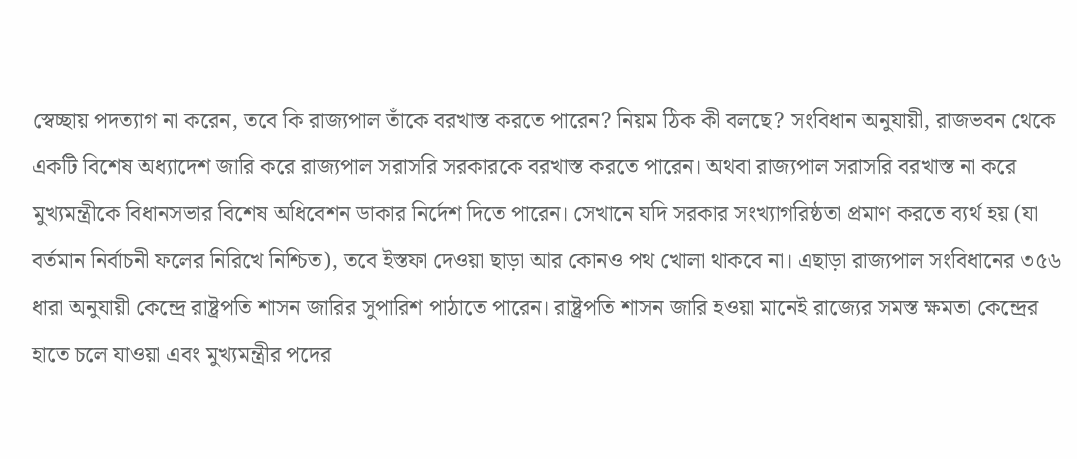স্বেচ্ছায় পদত্যাগ না করেন, তবে কি রাজ্যপাল তাঁকে বরখাস্ত করতে পারেন? নিয়ম ঠিক কী বলছে? সংবিধান অনুযায়ী, রাজভবন থেকে একটি বিশেষ অধ্যাদেশ জারি করে রাজ্যপাল সরাসরি সরকারকে বরখাস্ত করতে পারেন। অথবা রাজ্যপাল সরাসরি বরখাস্ত না করে মুখ্যমন্ত্রীকে বিধানসভার বিশেষ অধিবেশন ডাকার নির্দেশ দিতে পারেন। সেখানে যদি সরকার সংখ্যাগরিষ্ঠতা প্রমাণ করতে ব্যর্থ হয় (যা বর্তমান নির্বাচনী ফলের নিরিখে নিশ্চিত), তবে ইস্তফা দেওয়া ছাড়া আর কোনও পথ খোলা থাকবে না। এছাড়া রাজ্যপাল সংবিধানের ৩৫৬ ধারা অনুযায়ী কেন্দ্রে রাষ্ট্রপতি শাসন জারির সুপারিশ পাঠাতে পারেন। রাষ্ট্রপতি শাসন জারি হওয়া মানেই রাজ্যের সমস্ত ক্ষমতা কেন্দ্রের হাতে চলে যাওয়া এবং মুখ্যমন্ত্রীর পদের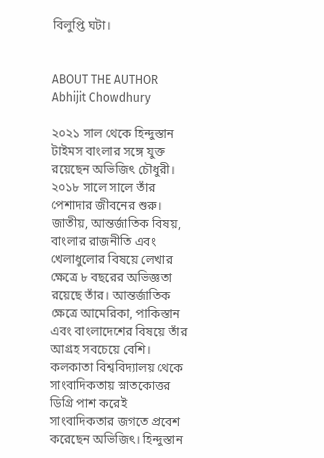বিলুপ্তি ঘটা।


ABOUT THE AUTHOR
Abhijit Chowdhury

২০২১ সাল থেকে হিন্দুস্তান টাইমস বাংলার সঙ্গে যুক্ত রয়েছেন অভিজিৎ চৌধুরী। ২০১৮ সালে সালে তাঁর পেশাদার জীবনের শুরু। জাতীয়, আন্তর্জাতিক বিষয়, বাংলার রাজনীতি এবং খেলাধুলোর বিষয়ে লেখার ক্ষেত্রে ৮ বছরের অভিজ্ঞতা রয়েছে তাঁর। আন্তর্জাতিক ক্ষেত্রে আমেরিকা, পাকিস্তান এবং বাংলাদেশের বিষয়ে তাঁর আগ্রহ সবচেয়ে বেশি। কলকাতা বিশ্ববিদ্যালয় থেকে সাংবাদিকতায় স্নাতকোত্তর ডিগ্রি পাশ করেই সাংবাদিকতার জগতে প্রবেশ করেছেন অভিজিৎ। হিন্দুস্তান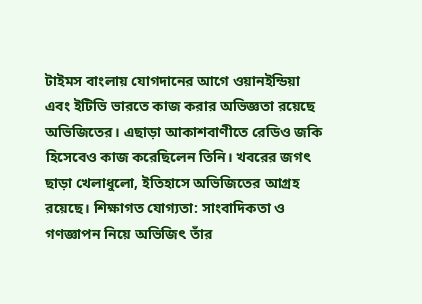টাইমস বাংলায় যোগদানের আগে ওয়ানইন্ডিয়া এবং ইটিভি ভারতে কাজ করার অভিজ্ঞতা রয়েছে অভিজিতের। এছাড়া আকাশবাণীতে রেডিও জকি হিসেবেও কাজ করেছিলেন তিনি। খবরের জগৎ ছাড়া খেলাধুলো, ইতিহাসে অভিজিতের আগ্রহ রয়েছে। শিক্ষাগত যোগ্যতা: সাংবাদিকতা ও গণজ্ঞাপন নিয়ে অভিজিৎ তাঁর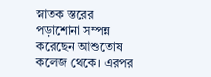স্নাতক স্তরের পড়াশোনা সম্পন্ন করেছেন আশুতোষ কলেজ থেকে। এরপর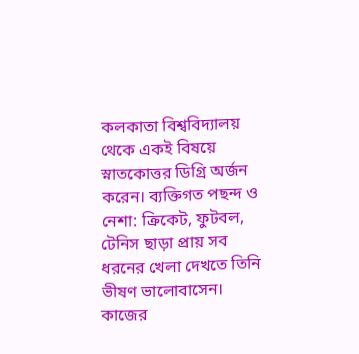কলকাতা বিশ্ববিদ্যালয় থেকে একই বিষয়ে স্নাতকোত্তর ডিগ্রি অর্জন করেন। ব্যক্তিগত পছন্দ ও নেশা: ক্রিকেট, ফুটবল, টেনিস ছাড়া প্রায় সব ধরনের খেলা দেখতে তিনি ভীষণ ভালোবাসেন। কাজের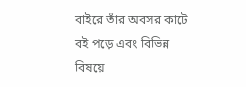বাইরে তাঁর অবসর কাটে বই পড়ে এবং বিভিন্ন বিষয়ে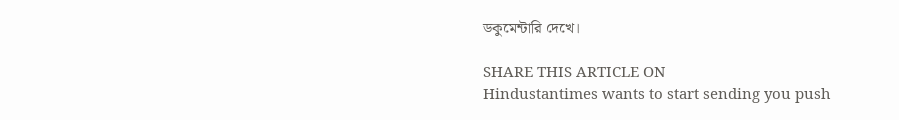ডকুমেন্টারি দেখে।

SHARE THIS ARTICLE ON
Hindustantimes wants to start sending you push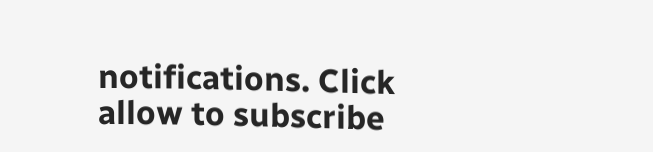notifications. Click allow to subscribe